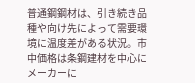普通鋼鋼材は、引き続き品種や向け先によって需要環境に温度差がある状況。市中価格は条鋼建材を中心にメーカーに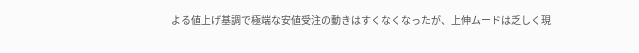よる値上げ基調で極端な安値受注の動きはすくなくなったが、上伸ムードは乏しく現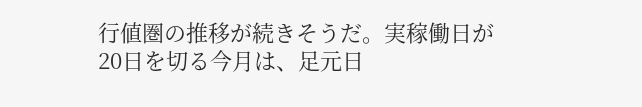行値圏の推移が続きそうだ。実稼働日が20日を切る今月は、足元日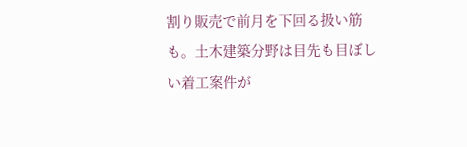割り販売で前月を下回る扱い筋も。土木建築分野は目先も目ぼしい着工案件が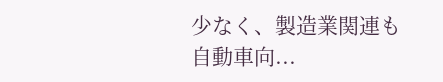少なく、製造業関連も自動車向...